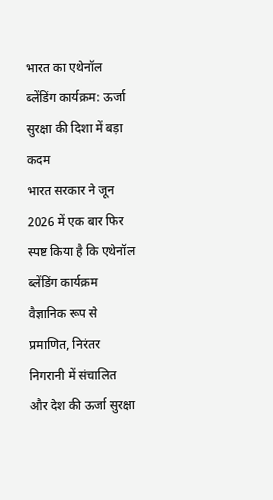भारत का एथेनॉल ब्लेंडिंग कार्यक्रम: ऊर्जा सुरक्षा की दिशा में बड़ा कदम
भारत सरकार ने जून 2026 में एक बार फिर स्पष्ट किया है कि एथेनॉल ब्लेंडिंग कार्यक्रम वैज्ञानिक रूप से प्रमाणित, निरंतर निगरानी में संचालित और देश की ऊर्जा सुरक्षा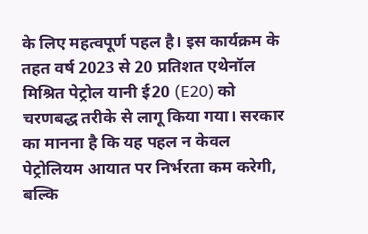के लिए महत्वपूर्ण पहल है। इस कार्यक्रम के तहत वर्ष 2023 से 20 प्रतिशत एथेनॉल मिश्रित पेट्रोल यानी ई20 (E20) को चरणबद्ध तरीके से लागू किया गया। सरकार का मानना है कि यह पहल न केवल पेट्रोलियम आयात पर निर्भरता कम करेगी, बल्कि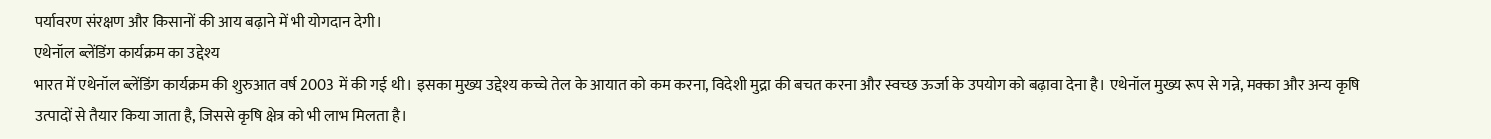पर्यावरण संरक्षण और किसानों की आय बढ़ाने में भी योगदान देगी।
एथेनॉल ब्लेंडिंग कार्यक्रम का उद्देश्य
भारत में एथेनॉल ब्लेंडिंग कार्यक्रम की शुरुआत वर्ष 2003 में की गई थी। इसका मुख्य उद्देश्य कच्चे तेल के आयात को कम करना, विदेशी मुद्रा की बचत करना और स्वच्छ ऊर्जा के उपयोग को बढ़ावा देना है। एथेनॉल मुख्य रूप से गन्ने, मक्का और अन्य कृषि उत्पादों से तैयार किया जाता है, जिससे कृषि क्षेत्र को भी लाभ मिलता है।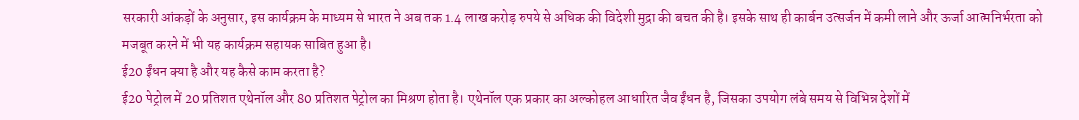सरकारी आंकड़ों के अनुसार, इस कार्यक्रम के माध्यम से भारत ने अब तक 1.4 लाख करोड़ रुपये से अधिक की विदेशी मुद्रा की बचत की है। इसके साथ ही कार्बन उत्सर्जन में कमी लाने और ऊर्जा आत्मनिर्भरता को मजबूत करने में भी यह कार्यक्रम सहायक साबित हुआ है।
ई20 ईंधन क्या है और यह कैसे काम करता है?
ई20 पेट्रोल में 20 प्रतिशत एथेनॉल और 80 प्रतिशत पेट्रोल का मिश्रण होता है। एथेनॉल एक प्रकार का अल्कोहल आधारित जैव ईंधन है, जिसका उपयोग लंबे समय से विभिन्न देशों में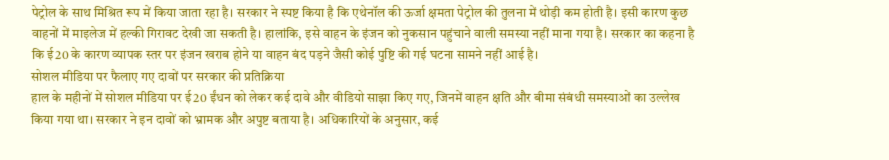पेट्रोल के साथ मिश्रित रूप में किया जाता रहा है। सरकार ने स्पष्ट किया है कि एथेनॉल की ऊर्जा क्षमता पेट्रोल की तुलना में थोड़ी कम होती है। इसी कारण कुछ वाहनों में माइलेज में हल्की गिरावट देखी जा सकती है। हालांकि, इसे वाहन के इंजन को नुकसान पहुंचाने वाली समस्या नहीं माना गया है। सरकार का कहना है कि ई20 के कारण व्यापक स्तर पर इंजन खराब होने या वाहन बंद पड़ने जैसी कोई पुष्टि की गई घटना सामने नहीं आई है।
सोशल मीडिया पर फैलाए गए दावों पर सरकार की प्रतिक्रिया
हाल के महीनों में सोशल मीडिया पर ई20 ईंधन को लेकर कई दावे और वीडियो साझा किए गए, जिनमें वाहन क्षति और बीमा संबंधी समस्याओं का उल्लेख किया गया था। सरकार ने इन दावों को भ्रामक और अपुष्ट बताया है। अधिकारियों के अनुसार, कई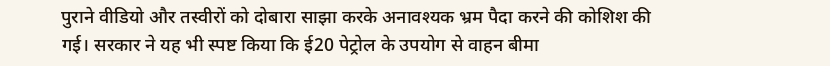पुराने वीडियो और तस्वीरों को दोबारा साझा करके अनावश्यक भ्रम पैदा करने की कोशिश की गई। सरकार ने यह भी स्पष्ट किया कि ई20 पेट्रोल के उपयोग से वाहन बीमा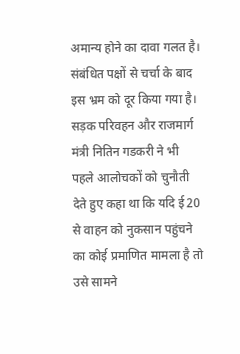अमान्य होने का दावा गलत है। संबंधित पक्षों से चर्चा के बाद इस भ्रम को दूर किया गया है। सड़क परिवहन और राजमार्ग मंत्री नितिन गडकरी ने भी पहले आलोचकों को चुनौती देते हुए कहा था कि यदि ई20 से वाहन को नुकसान पहुंचने का कोई प्रमाणित मामला है तो उसे सामने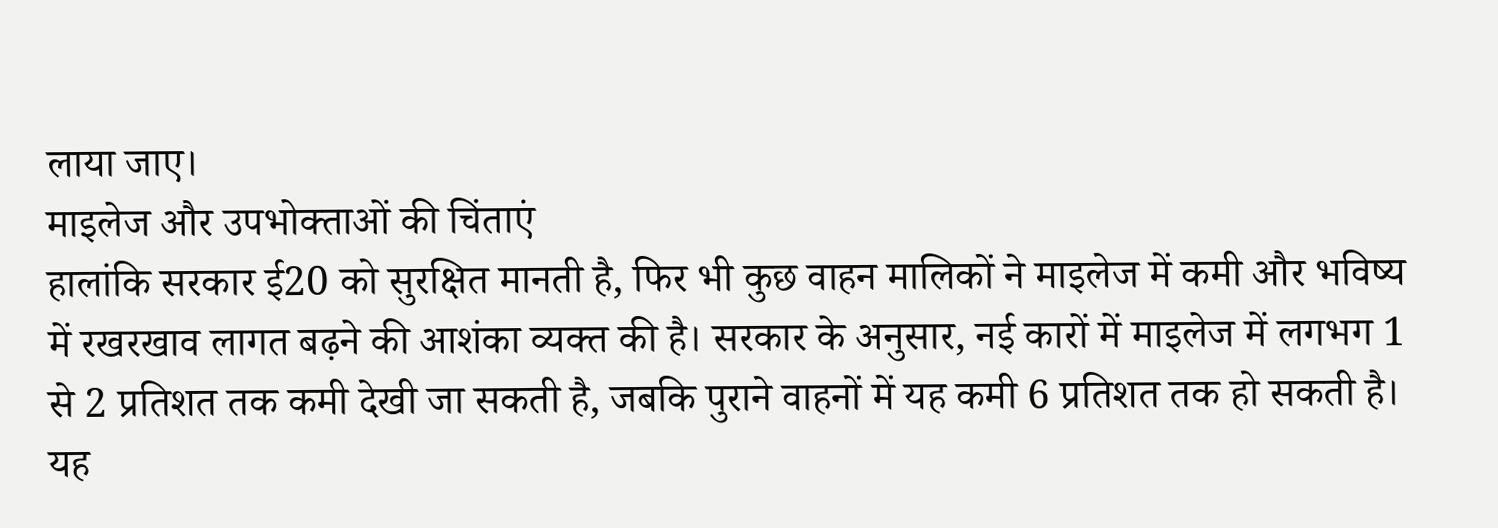लाया जाए।
माइलेज और उपभोक्ताओं की चिंताएं
हालांकि सरकार ई20 को सुरक्षित मानती है, फिर भी कुछ वाहन मालिकों ने माइलेज में कमी और भविष्य में रखरखाव लागत बढ़ने की आशंका व्यक्त की है। सरकार के अनुसार, नई कारों में माइलेज में लगभग 1 से 2 प्रतिशत तक कमी देखी जा सकती है, जबकि पुराने वाहनों में यह कमी 6 प्रतिशत तक हो सकती है। यह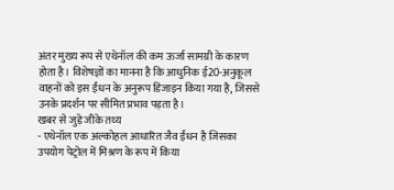अंतर मुख्य रूप से एथेनॉल की कम ऊर्जा सामग्री के कारण होता है। विशेषज्ञों का मानना है कि आधुनिक ई20-अनुकूल वाहनों को इस ईंधन के अनुरूप डिजाइन किया गया है, जिससे उनके प्रदर्शन पर सीमित प्रभाव पड़ता है।
खबर से जुड़े जीके तथ्य
- एथेनॉल एक अल्कोहल आधारित जैव ईंधन है जिसका उपयोग पेट्रोल में मिश्रण के रूप में किया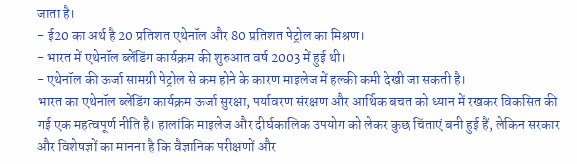जाता है।
- ई20 का अर्थ है 20 प्रतिशत एथेनॉल और 80 प्रतिशत पेट्रोल का मिश्रण।
- भारत में एथेनॉल ब्लेंडिंग कार्यक्रम की शुरुआत वर्ष 2003 में हुई थी।
- एथेनॉल की ऊर्जा सामग्री पेट्रोल से कम होने के कारण माइलेज में हल्की कमी देखी जा सकती है।
भारत का एथेनॉल ब्लेंडिंग कार्यक्रम ऊर्जा सुरक्षा, पर्यावरण संरक्षण और आर्थिक बचत को ध्यान में रखकर विकसित की गई एक महत्वपूर्ण नीति है। हालांकि माइलेज और दीर्घकालिक उपयोग को लेकर कुछ चिंताएं बनी हुई हैं, लेकिन सरकार और विशेषज्ञों का मानना है कि वैज्ञानिक परीक्षणों और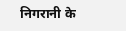निगरानी के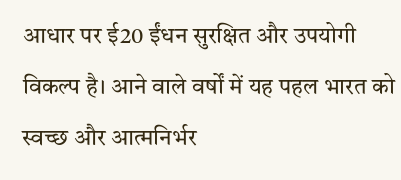आधार पर ई20 ईंधन सुरक्षित और उपयोगी विकल्प है। आने वाले वर्षों में यह पहल भारत को स्वच्छ और आत्मनिर्भर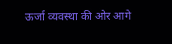ऊर्जा व्यवस्था की ओर आगे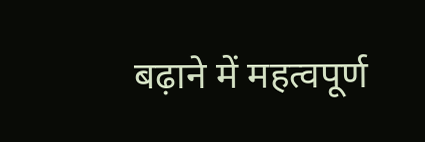बढ़ाने में महत्वपूर्ण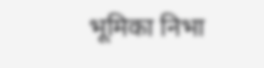भूमिका निभा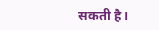सकती है।